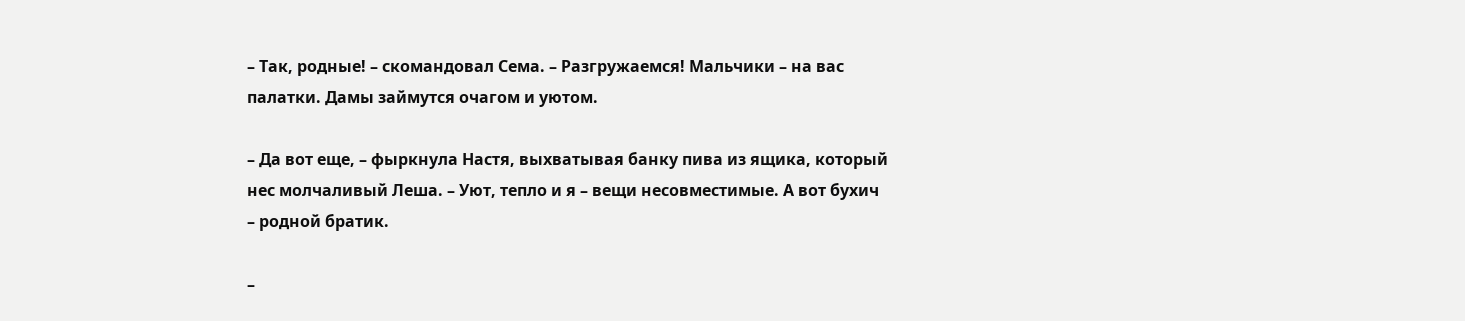– Так, родные! – скомандовал Сема. – Разгружаемся! Мальчики – на вас палатки. Дамы займутся очагом и уютом.

– Да вот еще, – фыркнула Настя, выхватывая банку пива из ящика, который нес молчаливый Леша. – Уют, тепло и я – вещи несовместимые. А вот бухич – родной братик.

–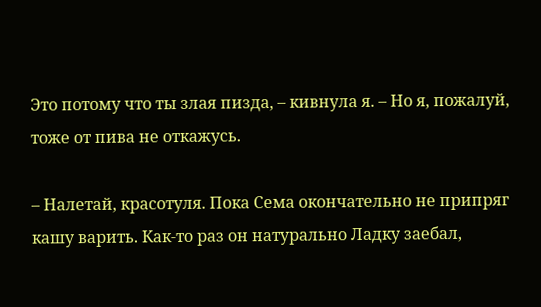Это потому что ты злая пизда, – кивнула я. – Но я, пожалуй, тоже от пива не откажусь.

– Налетай, красотуля. Пока Сема окончательно не припряг кашу варить. Как-то раз он натурально Ладку заебал,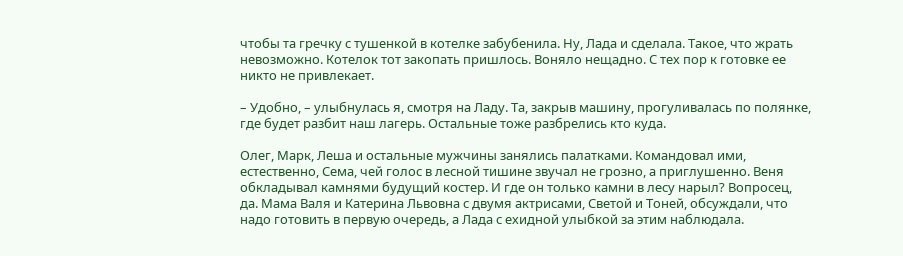чтобы та гречку с тушенкой в котелке забубенила. Ну, Лада и сделала. Такое, что жрать невозможно. Котелок тот закопать пришлось. Воняло нещадно. С тех пор к готовке ее никто не привлекает.

– Удобно, – улыбнулась я, смотря на Ладу. Та, закрыв машину, прогуливалась по полянке, где будет разбит наш лагерь. Остальные тоже разбрелись кто куда.

Олег, Марк, Леша и остальные мужчины занялись палатками. Командовал ими, естественно, Сема, чей голос в лесной тишине звучал не грозно, а приглушенно. Веня обкладывал камнями будущий костер. И где он только камни в лесу нарыл? Вопросец, да. Мама Валя и Катерина Львовна с двумя актрисами, Светой и Тоней, обсуждали, что надо готовить в первую очередь, а Лада с ехидной улыбкой за этим наблюдала.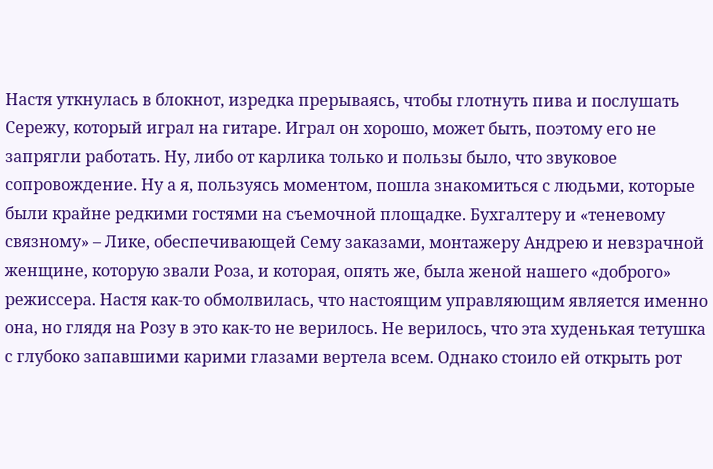Настя уткнулась в блокнот, изредка прерываясь, чтобы глотнуть пива и послушать Сережу, который играл на гитаре. Играл он хорошо, может быть, поэтому его не запрягли работать. Ну, либо от карлика только и пользы было, что звуковое сопровождение. Ну а я, пользуясь моментом, пошла знакомиться с людьми, которые были крайне редкими гостями на съемочной площадке. Бухгалтеру и «теневому связному» – Лике, обеспечивающей Сему заказами, монтажеру Андрею и невзрачной женщине, которую звали Роза, и которая, опять же, была женой нашего «доброго» режиссера. Настя как-то обмолвилась, что настоящим управляющим является именно она, но глядя на Розу в это как-то не верилось. Не верилось, что эта худенькая тетушка с глубоко запавшими карими глазами вертела всем. Однако стоило ей открыть рот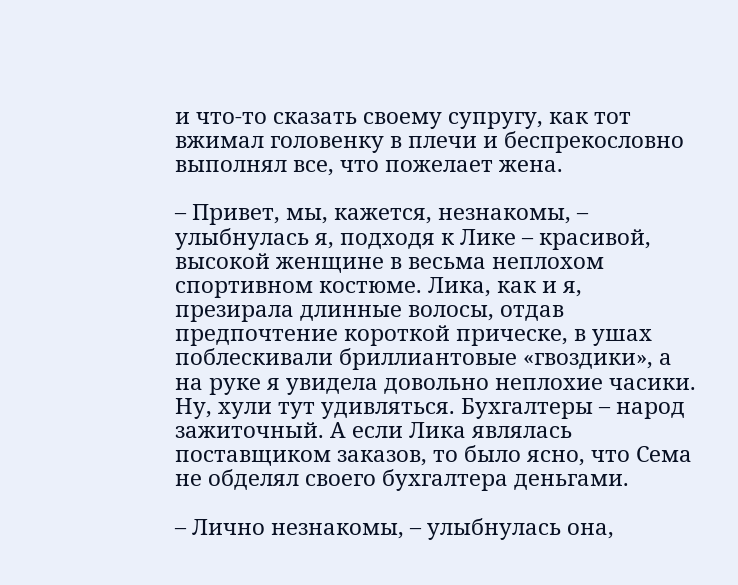и что-то сказать своему супругу, как тот вжимал головенку в плечи и беспрекословно выполнял все, что пожелает жена.

– Привет, мы, кажется, незнакомы, – улыбнулась я, подходя к Лике – красивой, высокой женщине в весьма неплохом спортивном костюме. Лика, как и я, презирала длинные волосы, отдав предпочтение короткой прическе, в ушах поблескивали бриллиантовые «гвоздики», а на руке я увидела довольно неплохие часики. Ну, хули тут удивляться. Бухгалтеры – народ зажиточный. А если Лика являлась поставщиком заказов, то было ясно, что Сема не обделял своего бухгалтера деньгами.

– Лично незнакомы, – улыбнулась она,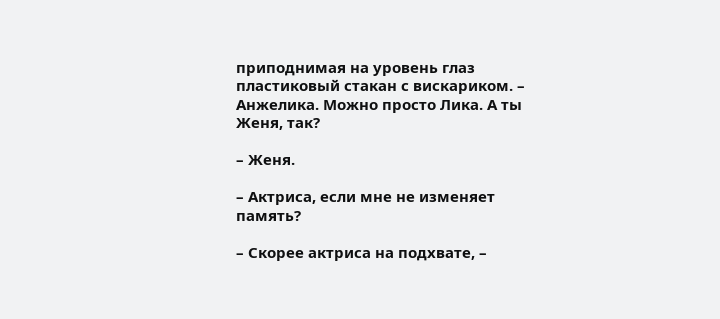приподнимая на уровень глаз пластиковый стакан с вискариком. – Анжелика. Можно просто Лика. А ты Женя, так?

– Женя.

– Актриса, если мне не изменяет память?

– Скорее актриса на подхвате, –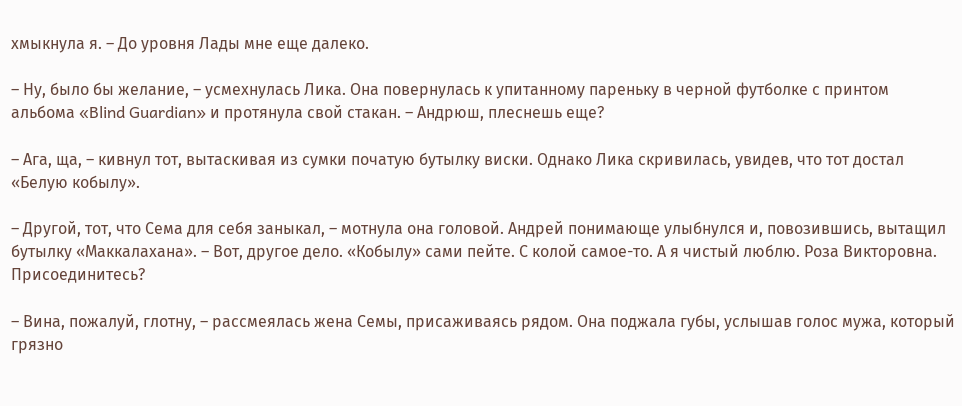хмыкнула я. – До уровня Лады мне еще далеко.

– Ну, было бы желание, – усмехнулась Лика. Она повернулась к упитанному пареньку в черной футболке с принтом альбома «Blind Guardian» и протянула свой стакан. – Андрюш, плеснешь еще?

– Ага, ща, – кивнул тот, вытаскивая из сумки початую бутылку виски. Однако Лика скривилась, увидев, что тот достал «Белую кобылу».

– Другой, тот, что Сема для себя заныкал, – мотнула она головой. Андрей понимающе улыбнулся и, повозившись, вытащил бутылку «Маккалахана». – Вот, другое дело. «Кобылу» сами пейте. С колой самое-то. А я чистый люблю. Роза Викторовна. Присоединитесь?

– Вина, пожалуй, глотну, – рассмеялась жена Семы, присаживаясь рядом. Она поджала губы, услышав голос мужа, который грязно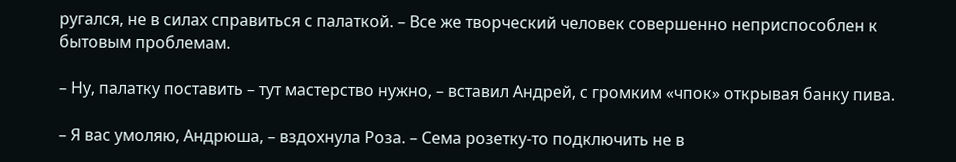ругался, не в силах справиться с палаткой. – Все же творческий человек совершенно неприспособлен к бытовым проблемам.

– Ну, палатку поставить – тут мастерство нужно, – вставил Андрей, с громким «чпок» открывая банку пива.

– Я вас умоляю, Андрюша, – вздохнула Роза. – Сема розетку-то подключить не в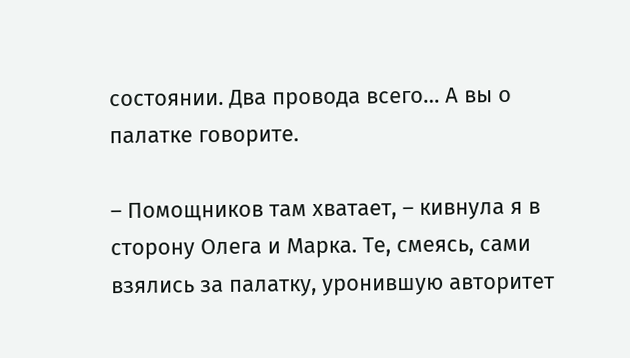состоянии. Два провода всего… А вы о палатке говорите.

– Помощников там хватает, – кивнула я в сторону Олега и Марка. Те, смеясь, сами взялись за палатку, уронившую авторитет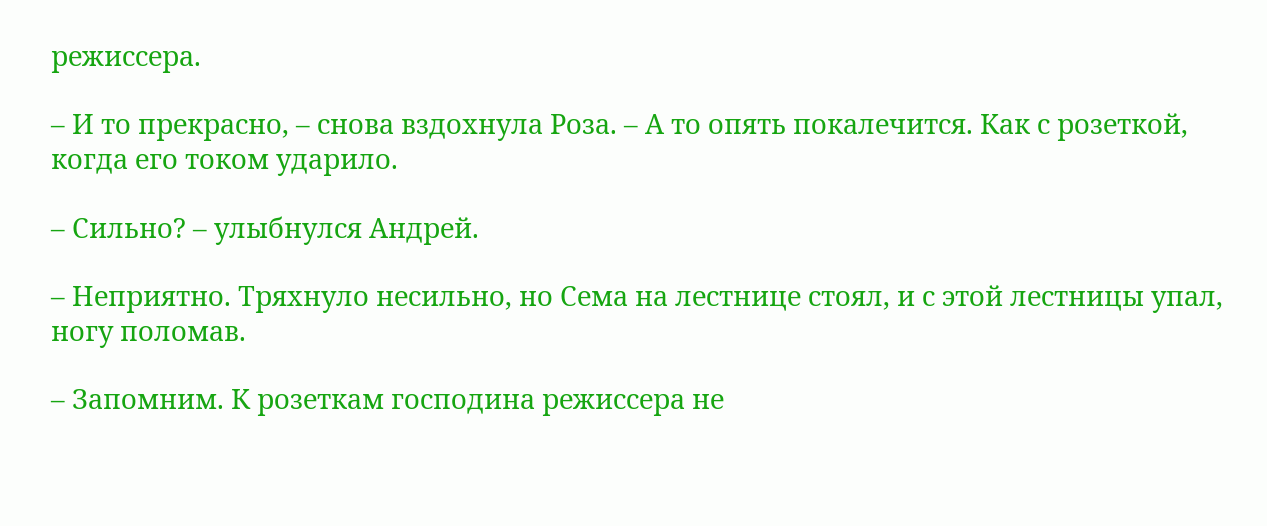режиссера.

– И то прекрасно, – снова вздохнула Роза. – А то опять покалечится. Как с розеткой, когда его током ударило.

– Сильно? – улыбнулся Андрей.

– Неприятно. Тряхнуло несильно, но Сема на лестнице стоял, и с этой лестницы упал, ногу поломав.

– Запомним. К розеткам господина режиссера не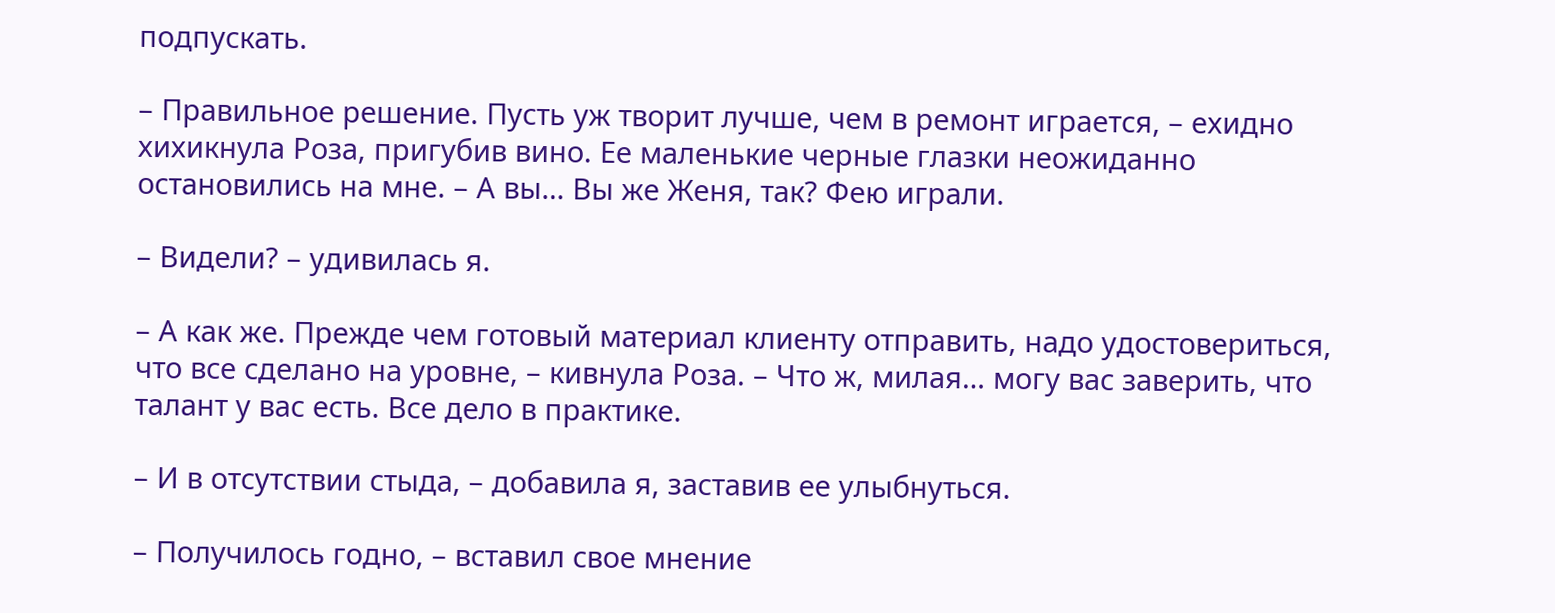подпускать.

– Правильное решение. Пусть уж творит лучше, чем в ремонт играется, – ехидно хихикнула Роза, пригубив вино. Ее маленькие черные глазки неожиданно остановились на мне. – А вы… Вы же Женя, так? Фею играли.

– Видели? – удивилась я.

– А как же. Прежде чем готовый материал клиенту отправить, надо удостовериться, что все сделано на уровне, – кивнула Роза. – Что ж, милая… могу вас заверить, что талант у вас есть. Все дело в практике.

– И в отсутствии стыда, – добавила я, заставив ее улыбнуться.

– Получилось годно, – вставил свое мнение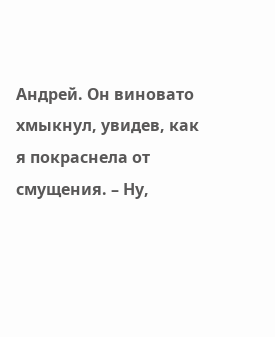Андрей. Он виновато хмыкнул, увидев, как я покраснела от смущения. – Ну,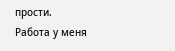прости. Работа у меня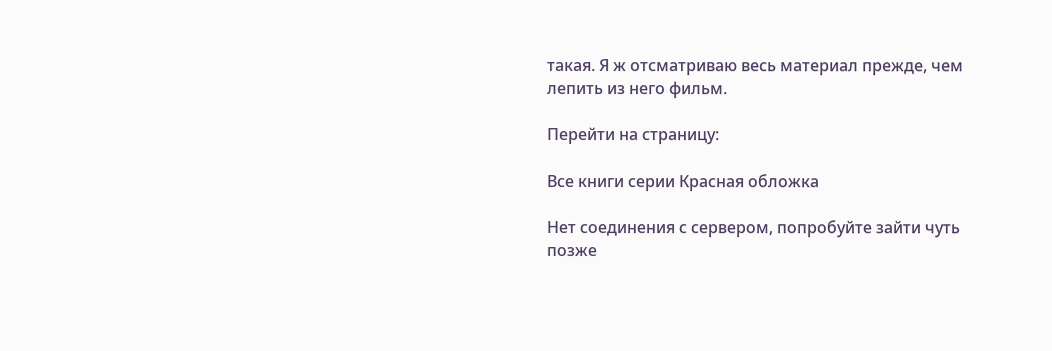такая. Я ж отсматриваю весь материал прежде, чем лепить из него фильм.

Перейти на страницу:

Все книги серии Красная обложка

Нет соединения с сервером, попробуйте зайти чуть позже